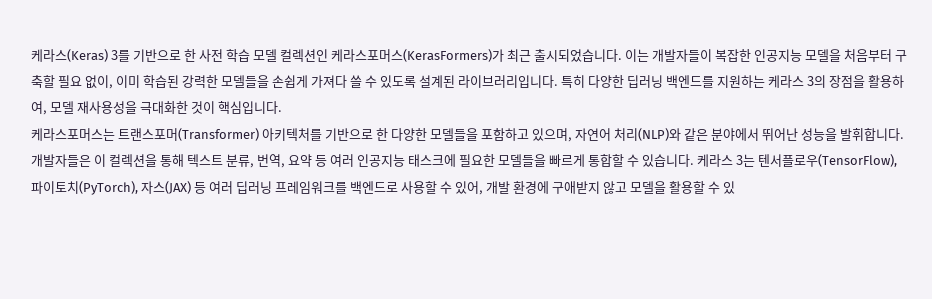케라스(Keras) 3를 기반으로 한 사전 학습 모델 컬렉션인 케라스포머스(KerasFormers)가 최근 출시되었습니다. 이는 개발자들이 복잡한 인공지능 모델을 처음부터 구축할 필요 없이, 이미 학습된 강력한 모델들을 손쉽게 가져다 쓸 수 있도록 설계된 라이브러리입니다. 특히 다양한 딥러닝 백엔드를 지원하는 케라스 3의 장점을 활용하여, 모델 재사용성을 극대화한 것이 핵심입니다.
케라스포머스는 트랜스포머(Transformer) 아키텍처를 기반으로 한 다양한 모델들을 포함하고 있으며, 자연어 처리(NLP)와 같은 분야에서 뛰어난 성능을 발휘합니다. 개발자들은 이 컬렉션을 통해 텍스트 분류, 번역, 요약 등 여러 인공지능 태스크에 필요한 모델들을 빠르게 통합할 수 있습니다. 케라스 3는 텐서플로우(TensorFlow), 파이토치(PyTorch), 자스(JAX) 등 여러 딥러닝 프레임워크를 백엔드로 사용할 수 있어, 개발 환경에 구애받지 않고 모델을 활용할 수 있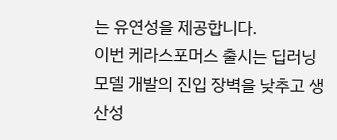는 유연성을 제공합니다.
이번 케라스포머스 출시는 딥러닝 모델 개발의 진입 장벽을 낮추고 생산성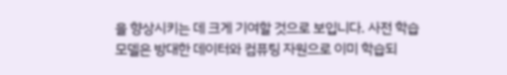을 향상시키는 데 크게 기여할 것으로 보입니다. 사전 학습 모델은 방대한 데이터와 컴퓨팅 자원으로 이미 학습되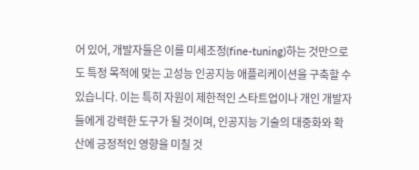어 있어, 개발자들은 이를 미세조정(fine-tuning)하는 것만으로도 특정 목적에 맞는 고성능 인공지능 애플리케이션을 구축할 수 있습니다. 이는 특히 자원이 제한적인 스타트업이나 개인 개발자들에게 강력한 도구가 될 것이며, 인공지능 기술의 대중화와 확산에 긍정적인 영향을 미칠 것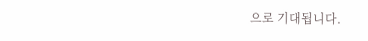으로 기대됩니다.